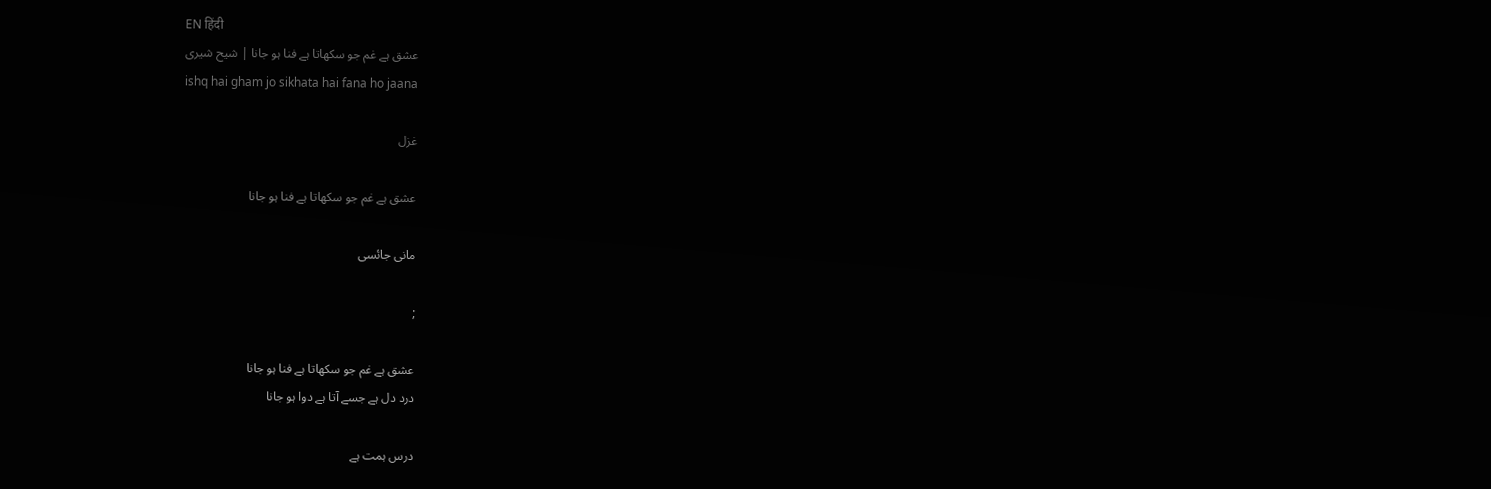EN हिंदी
عشق ہے غم جو سکھاتا ہے فنا ہو جانا | شیح شیری
ishq hai gham jo sikhata hai fana ho jaana

غزل

عشق ہے غم جو سکھاتا ہے فنا ہو جانا

مانی جائسی

;

عشق ہے غم جو سکھاتا ہے فنا ہو جانا
درد دل ہے جسے آتا ہے دوا ہو جانا

درس ہمت ہے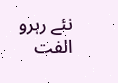نئے رہرو الفت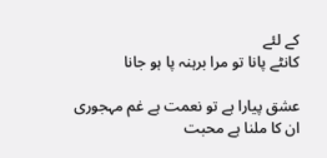کے لئے
کانٹے پانا تو مرا برہنہ پا ہو جانا

عشق پیارا ہے تو نعمت ہے غم مہجوری
ان کا ملنا ہے محبت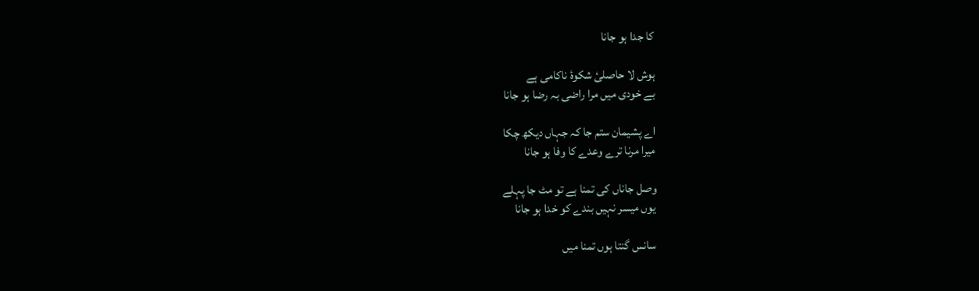کا جدا ہو جانا

ہوش لا حاصلیٔ شکوۂ ناکامی ہے
بے خودی میں مرا راضی بہ رضا ہو جانا

اے پشیمان ستم جا کہ جہاں دیکھ چکا
میرا مرنا ترے وعدے کا وفا ہو جانا

وصل جاناں کی تمنا ہے تو مٹ جا پہلے
یوں میسر نہیں بندے کو خدا ہو جانا

سانس گنتا ہوں تمنا میں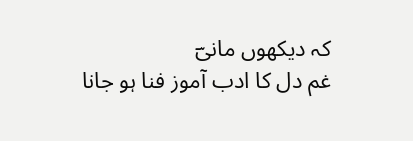کہ دیکھوں مانیؔ
غم دل کا ادب آموز فنا ہو جانا